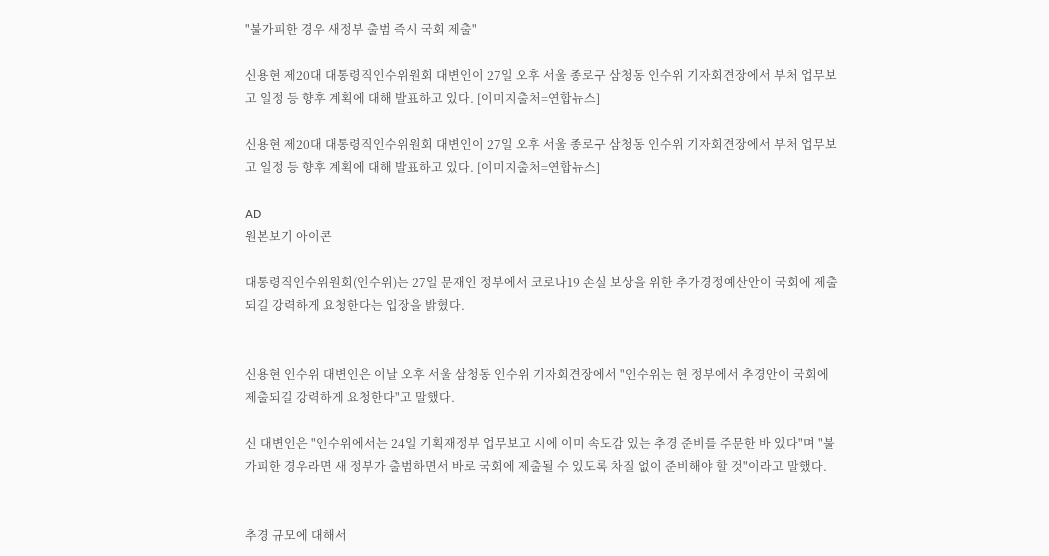"불가피한 경우 새정부 출범 즉시 국회 제출"

신용현 제20대 대통령직인수위원회 대변인이 27일 오후 서울 종로구 삼청동 인수위 기자회견장에서 부처 업무보고 일정 등 향후 계획에 대해 발표하고 있다. [이미지출처=연합뉴스]

신용현 제20대 대통령직인수위원회 대변인이 27일 오후 서울 종로구 삼청동 인수위 기자회견장에서 부처 업무보고 일정 등 향후 계획에 대해 발표하고 있다. [이미지출처=연합뉴스]

AD
원본보기 아이콘

대통령직인수위원회(인수위)는 27일 문재인 정부에서 코로나19 손실 보상을 위한 추가경정예산안이 국회에 제출되길 강력하게 요청한다는 입장을 밝혔다.


신용현 인수위 대변인은 이날 오후 서울 삼청동 인수위 기자회견장에서 "인수위는 현 정부에서 추경안이 국회에 제출되길 강력하게 요청한다"고 말했다.

신 대변인은 "인수위에서는 24일 기획재정부 업무보고 시에 이미 속도감 있는 추경 준비를 주문한 바 있다"며 "불가피한 경우라면 새 정부가 출범하면서 바로 국회에 제출될 수 있도록 차질 없이 준비해야 할 것"이라고 말했다.


추경 규모에 대해서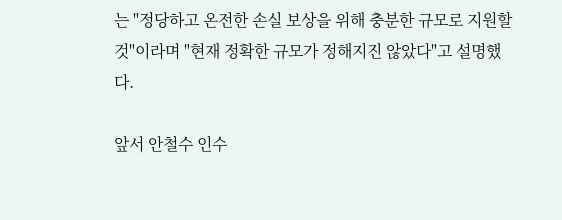는 "정당하고 온전한 손실 보상을 위해 충분한 규모로 지원할 것"이라며 "현재 정확한 규모가 정해지진 않았다"고 설명했다.

앞서 안철수 인수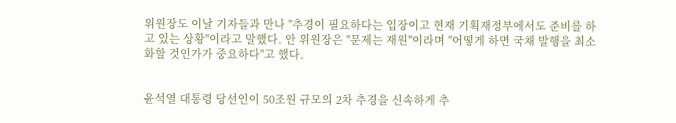위원장도 이날 기자들과 만나 "추경이 필요하다는 입장이고 현재 기획재정부에서도 준비를 하고 있는 상황"이라고 말했다. 안 위원장은 "문제는 재원"이라며 "어떻게 하면 국채 발행을 최소화할 것인가가 중요하다"고 했다.


윤석열 대통령 당선인이 50조원 규모의 2차 추경을 신속하게 추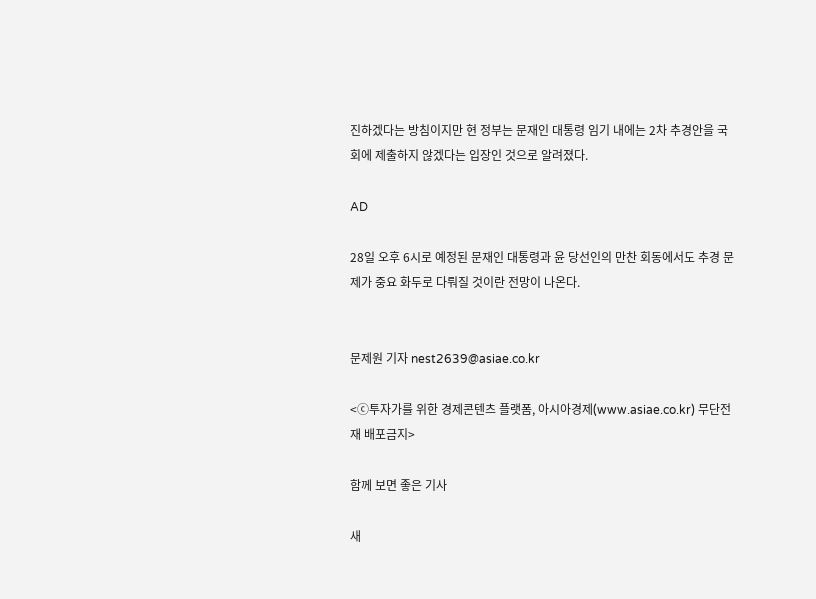진하겠다는 방침이지만 현 정부는 문재인 대통령 임기 내에는 2차 추경안을 국회에 제출하지 않겠다는 입장인 것으로 알려졌다.

AD

28일 오후 6시로 예정된 문재인 대통령과 윤 당선인의 만찬 회동에서도 추경 문제가 중요 화두로 다뤄질 것이란 전망이 나온다.


문제원 기자 nest2639@asiae.co.kr

<ⓒ투자가를 위한 경제콘텐츠 플랫폼, 아시아경제(www.asiae.co.kr) 무단전재 배포금지>

함께 보면 좋은 기사

새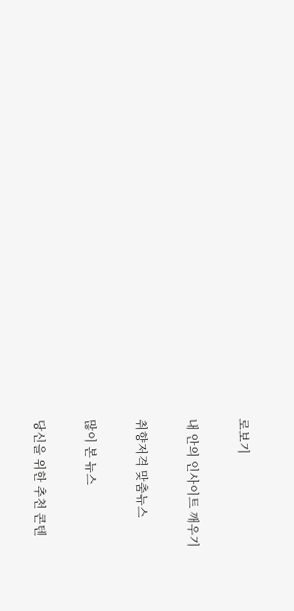로보기

내 안의 인사이트 깨우기

취향저격 맞춤뉴스

많이 본 뉴스

당신을 위한 추천 콘텐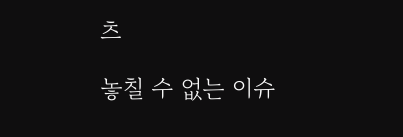츠

놓칠 수 없는 이슈